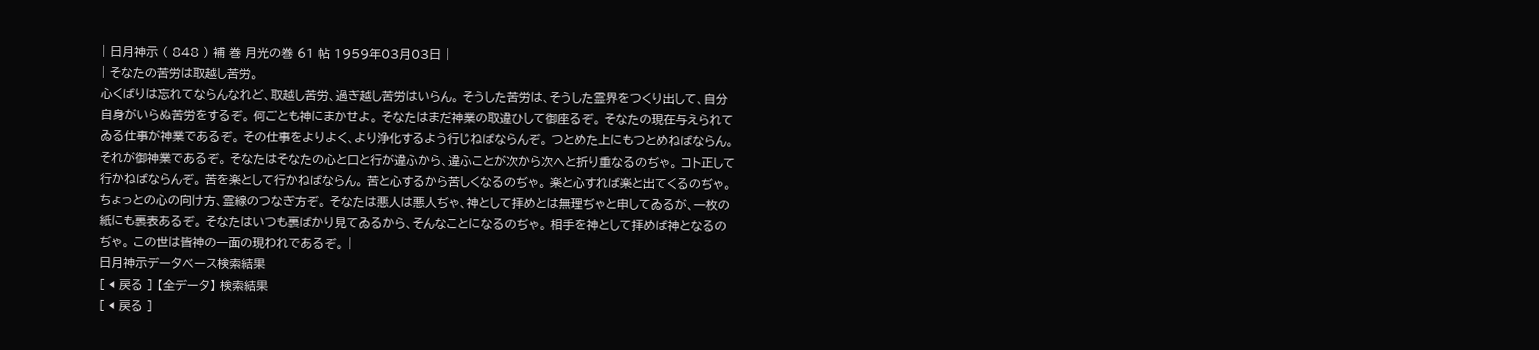| 日月神示 ( 848 ) 補 巻 月光の巻 61 帖 1959年03月03日 |
| そなたの苦労は取越し苦労。
心くばりは忘れてならんなれど、取越し苦労、過ぎ越し苦労はいらん。 そうした苦労は、そうした霊界をつくり出して、自分自身がいらぬ苦労をするぞ。 何ごとも神にまかせよ。 そなたはまだ神業の取違ひして御座るぞ。 そなたの現在与えられてゐる仕事が神業であるぞ。 その仕事をよりよく、より浄化するよう行じねばならんぞ。 つとめた上にもつとめねばならん。 それが御神業であるぞ。 そなたはそなたの心と口と行が違ふから、違ふことが次から次へと折り重なるのぢゃ。 コト正して行かねばならんぞ。 苦を楽として行かねばならん。 苦と心するから苦しくなるのぢゃ。 楽と心すれば楽と出てくるのぢゃ。 ちょっとの心の向け方、霊線のつなぎ方ぞ。 そなたは悪人は悪人ぢゃ、神として拝めとは無理ぢゃと申してゐるが、一枚の紙にも裏表あるぞ。 そなたはいつも裏ばかり見てゐるから、そんなことになるのぢゃ。 相手を神として拝めば神となるのぢゃ。 この世は皆神の一面の現われであるぞ。 |
日月神示データベース検索結果
[ ◀ 戻る ] 【全データ】 検索結果
[ ◀ 戻る ]